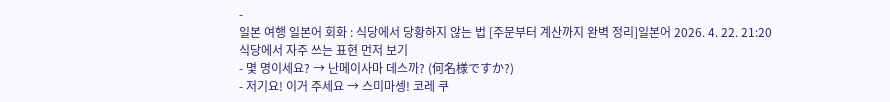-
일본 여행 일본어 회화 : 식당에서 당황하지 않는 법 [주문부터 계산까지 완벽 정리]일본어 2026. 4. 22. 21:20
식당에서 자주 쓰는 표현 먼저 보기
- 몇 명이세요? → 난메이사마 데스까? (何名様ですか?)
- 저기요! 이거 주세요 → 스미마셍! 코레 쿠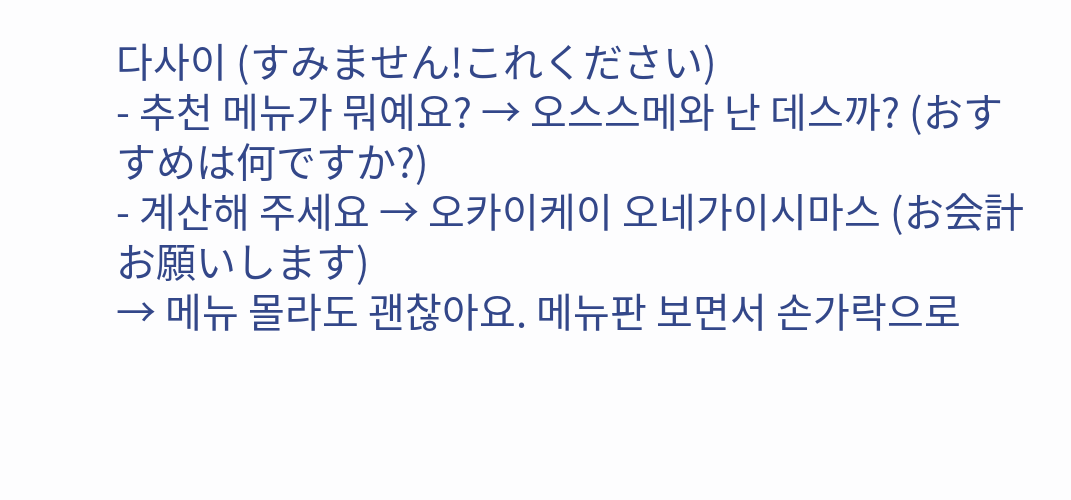다사이 (すみません!これください)
- 추천 메뉴가 뭐예요? → 오스스메와 난 데스까? (おすすめは何ですか?)
- 계산해 주세요 → 오카이케이 오네가이시마스 (お会計お願いします)
→ 메뉴 몰라도 괜찮아요. 메뉴판 보면서 손가락으로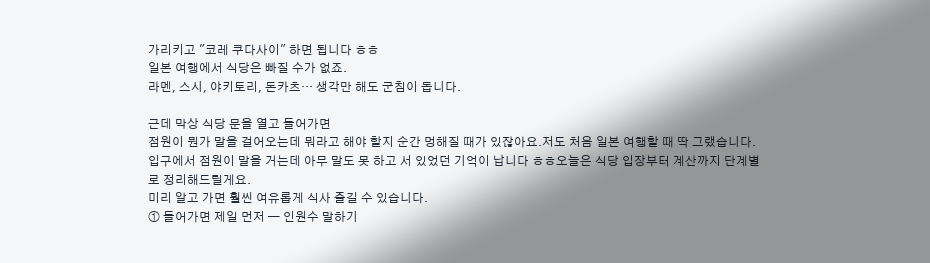가리키고 "코레 쿠다사이" 하면 됩니다 ㅎㅎ
일본 여행에서 식당은 빠질 수가 없죠.
라멘, 스시, 야키토리, 돈카츠… 생각만 해도 군침이 돕니다.

근데 막상 식당 문을 열고 들어가면
점원이 뭔가 말을 걸어오는데 뭐라고 해야 할지 순간 멍해질 때가 있잖아요.저도 처음 일본 여행할 때 딱 그랬습니다.
입구에서 점원이 말을 거는데 아무 말도 못 하고 서 있었던 기억이 납니다 ㅎㅎ오늘은 식당 입장부터 계산까지 단계별로 정리해드릴게요.
미리 알고 가면 훨씬 여유롭게 식사 즐길 수 있습니다.
① 들어가면 제일 먼저 — 인원수 말하기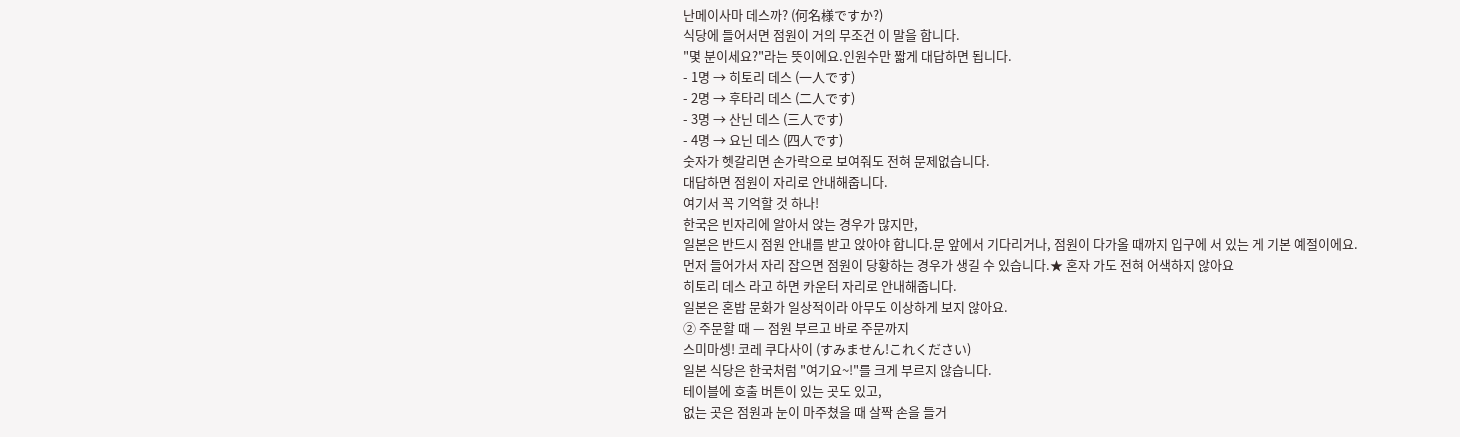난메이사마 데스까? (何名様ですか?)
식당에 들어서면 점원이 거의 무조건 이 말을 합니다.
"몇 분이세요?"라는 뜻이에요.인원수만 짧게 대답하면 됩니다.
- 1명 → 히토리 데스 (一人です)
- 2명 → 후타리 데스 (二人です)
- 3명 → 산닌 데스 (三人です)
- 4명 → 요닌 데스 (四人です)
숫자가 헷갈리면 손가락으로 보여줘도 전혀 문제없습니다.
대답하면 점원이 자리로 안내해줍니다.
여기서 꼭 기억할 것 하나!
한국은 빈자리에 알아서 앉는 경우가 많지만,
일본은 반드시 점원 안내를 받고 앉아야 합니다.문 앞에서 기다리거나, 점원이 다가올 때까지 입구에 서 있는 게 기본 예절이에요.
먼저 들어가서 자리 잡으면 점원이 당황하는 경우가 생길 수 있습니다.★ 혼자 가도 전혀 어색하지 않아요
히토리 데스 라고 하면 카운터 자리로 안내해줍니다.
일본은 혼밥 문화가 일상적이라 아무도 이상하게 보지 않아요.
② 주문할 때 — 점원 부르고 바로 주문까지
스미마셍! 코레 쿠다사이 (すみません!これください)
일본 식당은 한국처럼 "여기요~!"를 크게 부르지 않습니다.
테이블에 호출 버튼이 있는 곳도 있고,
없는 곳은 점원과 눈이 마주쳤을 때 살짝 손을 들거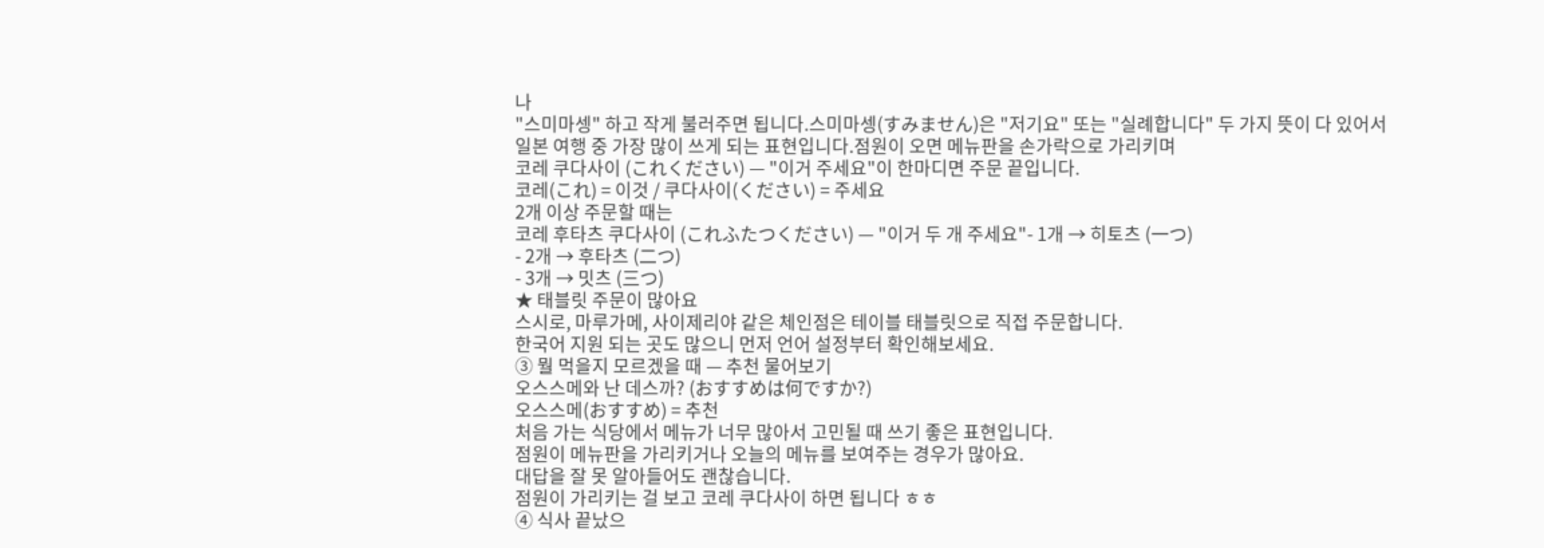나
"스미마셍" 하고 작게 불러주면 됩니다.스미마셍(すみません)은 "저기요" 또는 "실례합니다" 두 가지 뜻이 다 있어서
일본 여행 중 가장 많이 쓰게 되는 표현입니다.점원이 오면 메뉴판을 손가락으로 가리키며
코레 쿠다사이 (これください) — "이거 주세요"이 한마디면 주문 끝입니다.
코레(これ) = 이것 / 쿠다사이(ください) = 주세요
2개 이상 주문할 때는
코레 후타츠 쿠다사이 (これふたつください) — "이거 두 개 주세요"- 1개 → 히토츠 (一つ)
- 2개 → 후타츠 (二つ)
- 3개 → 밋츠 (三つ)
★ 태블릿 주문이 많아요
스시로, 마루가메, 사이제리야 같은 체인점은 테이블 태블릿으로 직접 주문합니다.
한국어 지원 되는 곳도 많으니 먼저 언어 설정부터 확인해보세요.
③ 뭘 먹을지 모르겠을 때 — 추천 물어보기
오스스메와 난 데스까? (おすすめは何ですか?)
오스스메(おすすめ) = 추천
처음 가는 식당에서 메뉴가 너무 많아서 고민될 때 쓰기 좋은 표현입니다.
점원이 메뉴판을 가리키거나 오늘의 메뉴를 보여주는 경우가 많아요.
대답을 잘 못 알아들어도 괜찮습니다.
점원이 가리키는 걸 보고 코레 쿠다사이 하면 됩니다 ㅎㅎ
④ 식사 끝났으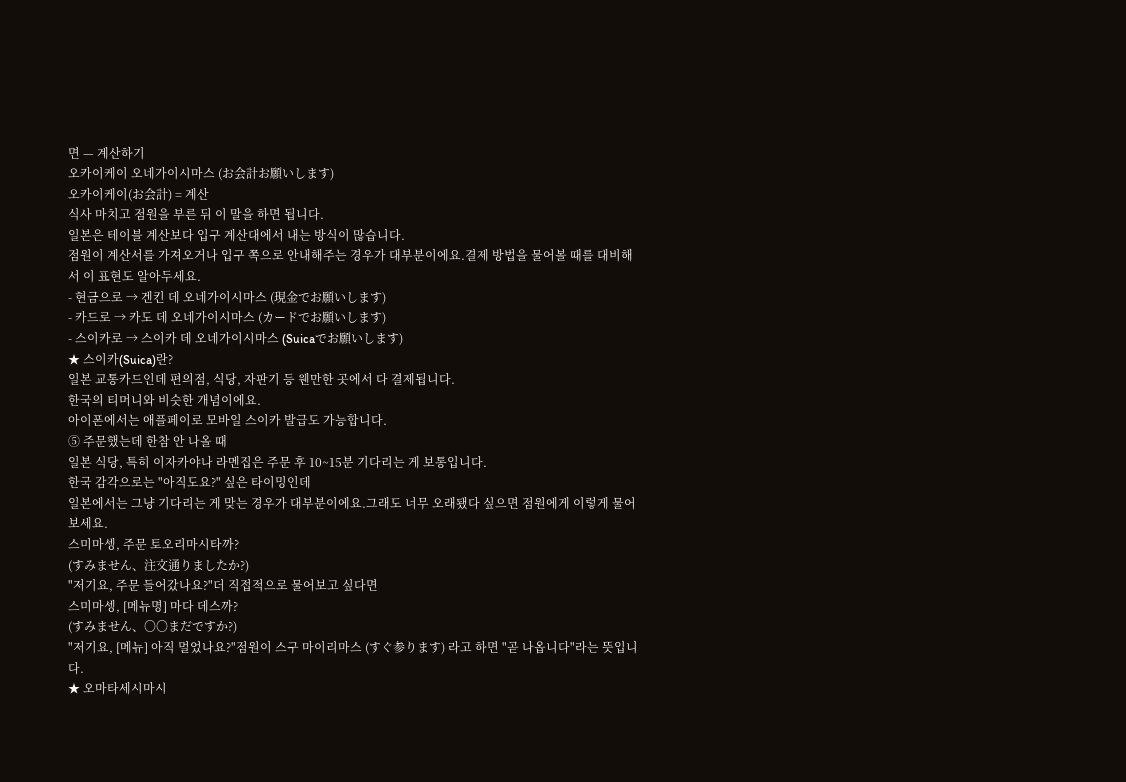면 — 계산하기
오카이케이 오네가이시마스 (お会計お願いします)
오카이케이(お会計) = 계산
식사 마치고 점원을 부른 뒤 이 말을 하면 됩니다.
일본은 테이블 계산보다 입구 계산대에서 내는 방식이 많습니다.
점원이 계산서를 가져오거나 입구 쪽으로 안내해주는 경우가 대부분이에요.결제 방법을 물어볼 때를 대비해서 이 표현도 알아두세요.
- 현금으로 → 겐킨 데 오네가이시마스 (現金でお願いします)
- 카드로 → 카도 데 오네가이시마스 (カードでお願いします)
- 스이카로 → 스이카 데 오네가이시마스 (Suicaでお願いします)
★ 스이카(Suica)란?
일본 교통카드인데 편의점, 식당, 자판기 등 웬만한 곳에서 다 결제됩니다.
한국의 티머니와 비슷한 개념이에요.
아이폰에서는 애플페이로 모바일 스이카 발급도 가능합니다.
⑤ 주문했는데 한참 안 나올 때
일본 식당, 특히 이자카야나 라멘집은 주문 후 10~15분 기다리는 게 보통입니다.
한국 감각으로는 "아직도요?" 싶은 타이밍인데
일본에서는 그냥 기다리는 게 맞는 경우가 대부분이에요.그래도 너무 오래됐다 싶으면 점원에게 이렇게 물어보세요.
스미마셍, 주문 토오리마시타까?
(すみません、注文通りましたか?)
"저기요, 주문 들어갔나요?"더 직접적으로 물어보고 싶다면
스미마셍, [메뉴명] 마다 데스까?
(すみません、〇〇まだですか?)
"저기요, [메뉴] 아직 멀었나요?"점원이 스구 마이리마스 (すぐ参ります) 라고 하면 "곧 나옵니다"라는 뜻입니다.
★ 오마타세시마시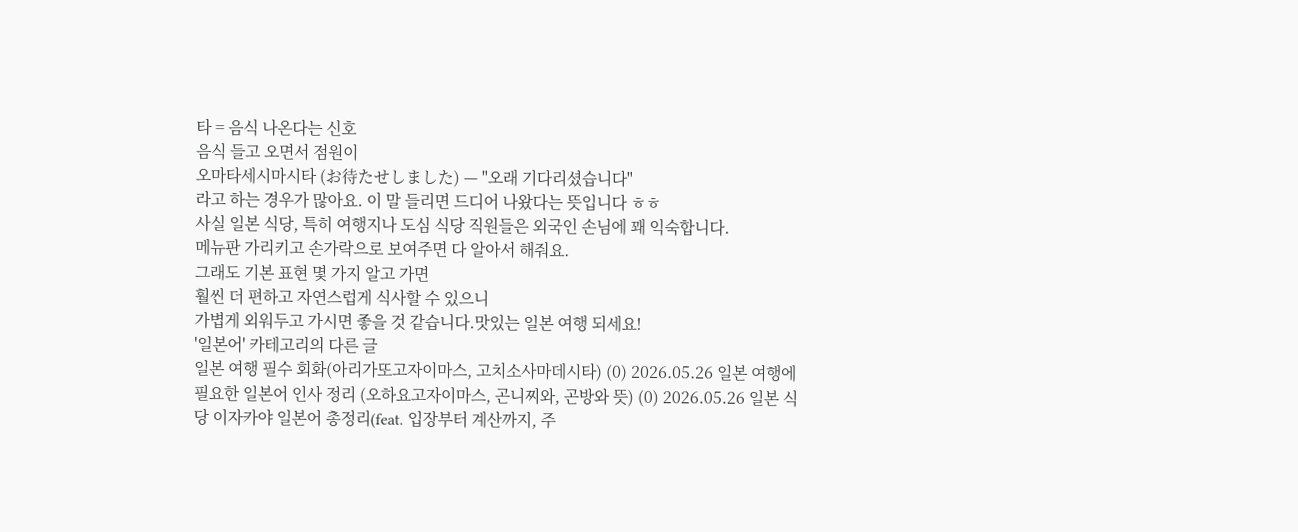타 = 음식 나온다는 신호
음식 들고 오면서 점원이
오마타세시마시타 (お待たせしました) — "오래 기다리셨습니다"
라고 하는 경우가 많아요. 이 말 들리면 드디어 나왔다는 뜻입니다 ㅎㅎ
사실 일본 식당, 특히 여행지나 도심 식당 직원들은 외국인 손님에 꽤 익숙합니다.
메뉴판 가리키고 손가락으로 보여주면 다 알아서 해줘요.
그래도 기본 표현 몇 가지 알고 가면
훨씬 더 편하고 자연스럽게 식사할 수 있으니
가볍게 외워두고 가시면 좋을 것 같습니다.맛있는 일본 여행 되세요!
'일본어' 카테고리의 다른 글
일본 여행 필수 회화(아리가또고자이마스, 고치소사마데시타) (0) 2026.05.26 일본 여행에 필요한 일본어 인사 정리 (오하요고자이마스, 곤니찌와, 곤방와 뜻) (0) 2026.05.26 일본 식당 이자카야 일본어 총정리(feat. 입장부터 계산까지, 주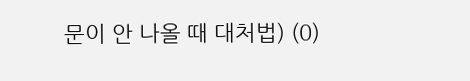문이 안 나올 때 대처법) (0)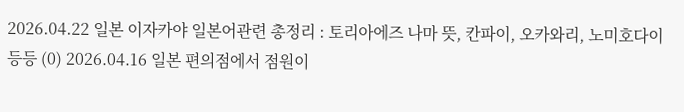2026.04.22 일본 이자카야 일본어관련 총정리 : 토리아에즈 나마 뜻, 칸파이, 오카와리, 노미호다이 등등 (0) 2026.04.16 일본 편의점에서 점원이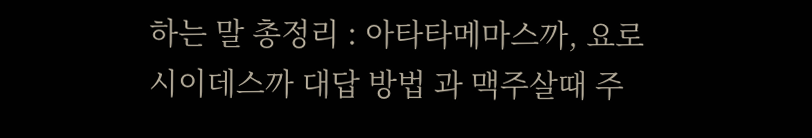하는 말 총정리 : 아타타메마스까, 요로시이데스까 대답 방법 과 맥주살때 주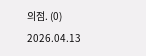의점. (0) 2026.04.13